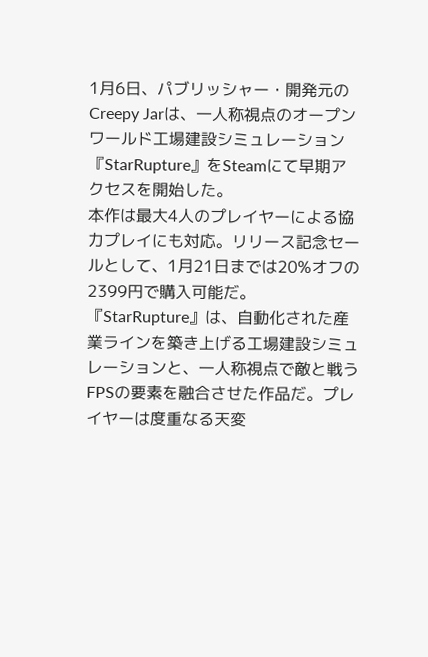1月6日、パブリッシャー・開発元のCreepy Jarは、一人称視点のオープンワールド工場建設シミュレーション『StarRupture』をSteamにて早期アクセスを開始した。
本作は最大4人のプレイヤーによる協力プレイにも対応。リリース記念セールとして、1月21日までは20%オフの2399円で購入可能だ。
『StarRupture』は、自動化された産業ラインを築き上げる工場建設シミュレーションと、一人称視点で敵と戦うFPSの要素を融合させた作品だ。プレイヤーは度重なる天変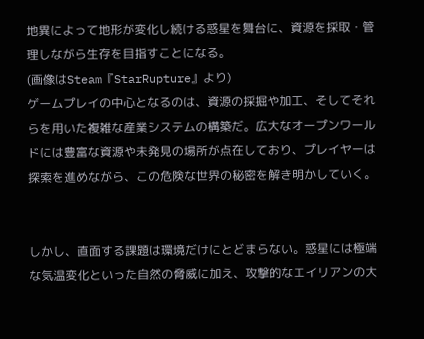地異によって地形が変化し続ける惑星を舞台に、資源を採取・管理しながら生存を目指すことになる。
(画像はSteam『StarRupture』より)
ゲームプレイの中心となるのは、資源の採掘や加工、そしてそれらを用いた複雑な産業システムの構築だ。広大なオープンワールドには豊富な資源や未発見の場所が点在しており、プレイヤーは探索を進めながら、この危険な世界の秘密を解き明かしていく。


しかし、直面する課題は環境だけにとどまらない。惑星には極端な気温変化といった自然の脅威に加え、攻撃的なエイリアンの大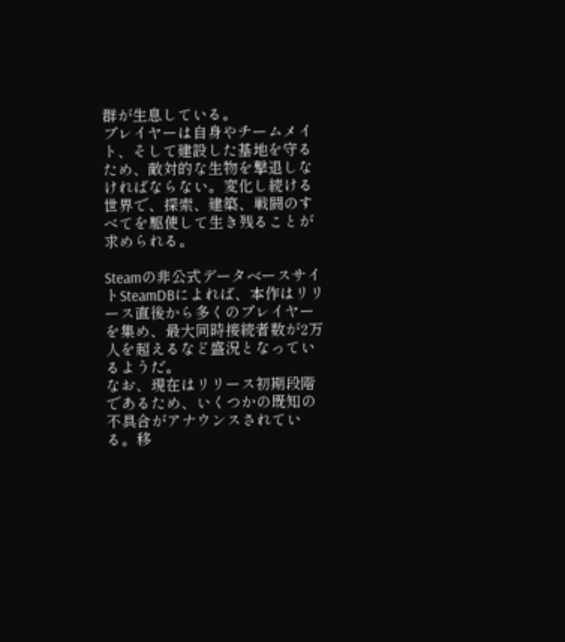群が生息している。
プレイヤーは自身やチームメイト、そして建設した基地を守るため、敵対的な生物を撃退しなければならない。変化し続ける世界で、探索、建築、戦闘のすべてを駆使して生き残ることが求められる。

Steamの非公式データベースサイトSteamDBによれば、本作はリリース直後から多くのプレイヤーを集め、最大同時接続者数が2万人を超えるなど盛況となっているようだ。
なお、現在はリリース初期段階であるため、いくつかの既知の不具合がアナウンスされている。移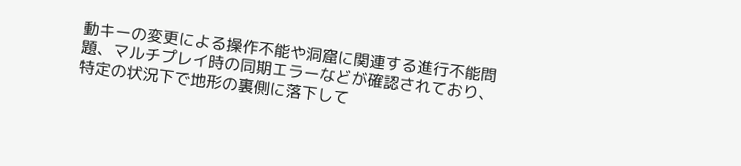動キーの変更による操作不能や洞窟に関連する進行不能問題、マルチプレイ時の同期エラーなどが確認されており、特定の状況下で地形の裏側に落下して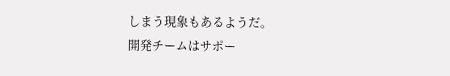しまう現象もあるようだ。
開発チームはサポー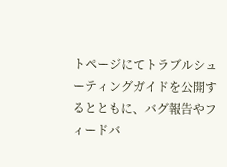トページにてトラブルシューティングガイドを公開するとともに、バグ報告やフィードバ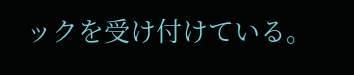ックを受け付けている。